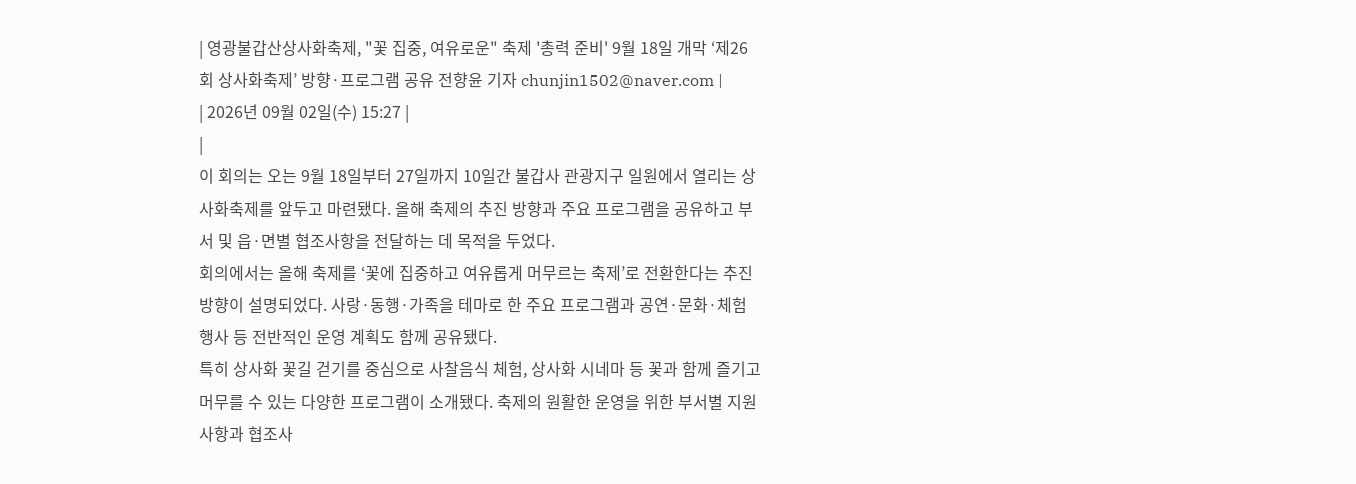| 영광불갑산상사화축제, "꽃 집중, 여유로운" 축제 '총력 준비' 9월 18일 개막 ‘제26회 상사화축제’ 방향·프로그램 공유 전향윤 기자 chunjin1502@naver.com |
| 2026년 09월 02일(수) 15:27 |
|
이 회의는 오는 9월 18일부터 27일까지 10일간 불갑사 관광지구 일원에서 열리는 상사화축제를 앞두고 마련됐다. 올해 축제의 추진 방향과 주요 프로그램을 공유하고 부서 및 읍·면별 협조사항을 전달하는 데 목적을 두었다.
회의에서는 올해 축제를 ‘꽃에 집중하고 여유롭게 머무르는 축제’로 전환한다는 추진 방향이 설명되었다. 사랑·동행·가족을 테마로 한 주요 프로그램과 공연·문화·체험 행사 등 전반적인 운영 계획도 함께 공유됐다.
특히 상사화 꽃길 걷기를 중심으로 사찰음식 체험, 상사화 시네마 등 꽃과 함께 즐기고 머무를 수 있는 다양한 프로그램이 소개됐다. 축제의 원활한 운영을 위한 부서별 지원사항과 협조사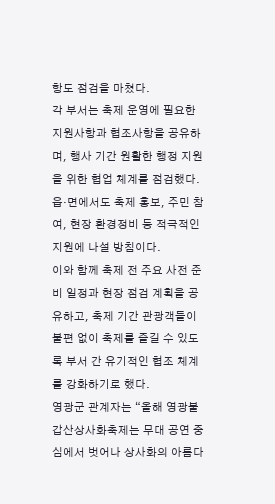항도 점검을 마쳤다.
각 부서는 축제 운영에 필요한 지원사항과 협조사항을 공유하며, 행사 기간 원활한 행정 지원을 위한 협업 체계를 점검했다. 읍·면에서도 축제 홍보, 주민 참여, 현장 환경정비 등 적극적인 지원에 나설 방침이다.
이와 함께 축제 전 주요 사전 준비 일정과 현장 점검 계획을 공유하고, 축제 기간 관광객들이 불편 없이 축제를 즐길 수 있도록 부서 간 유기적인 협조 체계를 강화하기로 했다.
영광군 관계자는 “올해 영광불갑산상사화축제는 무대 공연 중심에서 벗어나 상사화의 아름다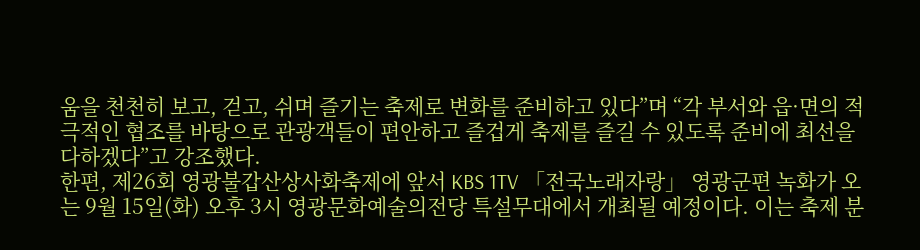움을 천천히 보고, 걷고, 쉬며 즐기는 축제로 변화를 준비하고 있다”며 “각 부서와 읍·면의 적극적인 협조를 바탕으로 관광객들이 편안하고 즐겁게 축제를 즐길 수 있도록 준비에 최선을 다하겠다”고 강조했다.
한편, 제26회 영광불갑산상사화축제에 앞서 KBS 1TV 「전국노래자랑」 영광군편 녹화가 오는 9월 15일(화) 오후 3시 영광문화예술의전당 특설무대에서 개최될 예정이다. 이는 축제 분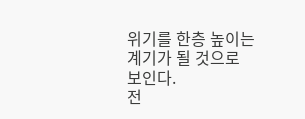위기를 한층 높이는 계기가 될 것으로 보인다.
전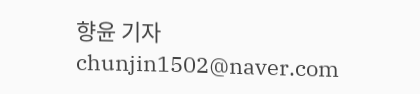향윤 기자 chunjin1502@naver.com